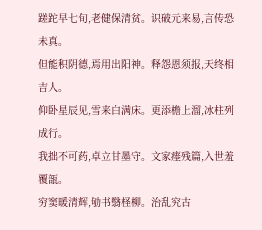蹉跎早七旬,老健保清贫。识破元来易,言传恐未真。
但能积阴德,焉用出阳神。释怨恩须报,天终相吉人。
仰卧星辰见,雪来白满床。更添檐上溜,冰柱列成行。
我拙不可药,卓立甘墨守。文家瘗残篇,入世羞覆瓿。
穷窦暖清辉,劬书翳柽柳。治乱究古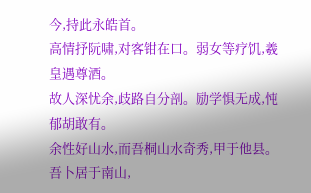今,持此永皓首。
高情抒阮啸,对客钳在口。弱女等疗饥,羲皇遇尊酒。
故人深忧余,歧路自分剖。励学惧无成,忳郁胡敢有。
余性好山水,而吾桐山水奇秀,甲于他县。吾卜居于南山,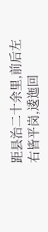距县治二十余里,前后左右皆平岗,逶迤回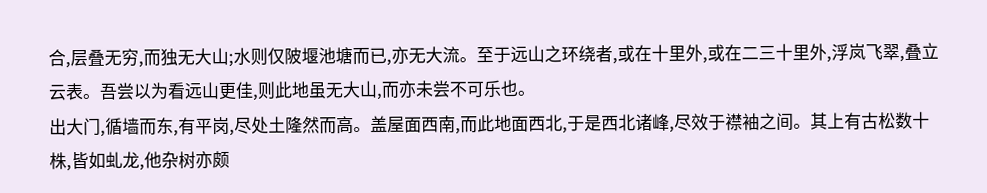合,层叠无穷,而独无大山;水则仅陂堰池塘而已,亦无大流。至于远山之环绕者,或在十里外,或在二三十里外,浮岚飞翠,叠立云表。吾尝以为看远山更佳,则此地虽无大山,而亦未尝不可乐也。
出大门,循墙而东,有平岗,尽处土隆然而高。盖屋面西南,而此地面西北,于是西北诸峰,尽效于襟袖之间。其上有古松数十株,皆如虬龙,他杂树亦颇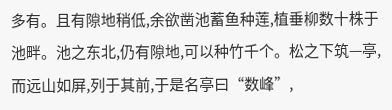多有。且有隙地稍低,余欲凿池蓄鱼种莲,植垂柳数十株于池畔。池之东北,仍有隙地,可以种竹千个。松之下筑—亭,而远山如屏,列于其前,于是名亭曰“数峰”,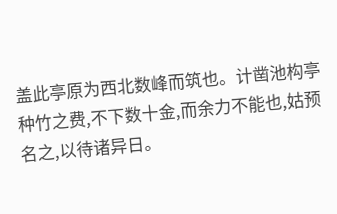盖此亭原为西北数峰而筑也。计凿池构亭种竹之费,不下数十金,而余力不能也,姑预名之,以待诸异日。